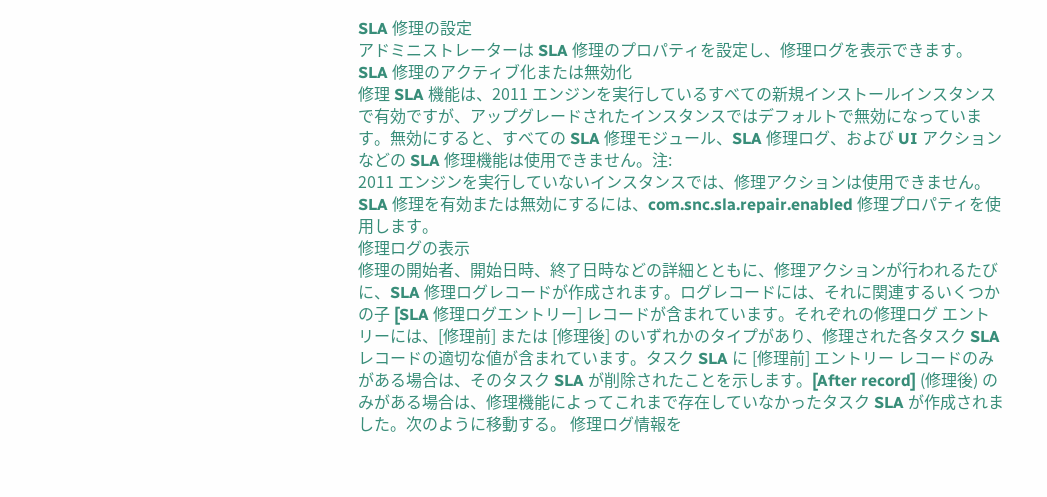SLA 修理の設定
アドミニストレーターは SLA 修理のプロパティを設定し、修理ログを表示できます。
SLA 修理のアクティブ化または無効化
修理 SLA 機能は、2011 エンジンを実行しているすべての新規インストールインスタンスで有効ですが、アップグレードされたインスタンスではデフォルトで無効になっています。無効にすると、すべての SLA 修理モジュール、SLA 修理ログ、および UI アクションなどの SLA 修理機能は使用できません。注:
2011 エンジンを実行していないインスタンスでは、修理アクションは使用できません。SLA 修理を有効または無効にするには、com.snc.sla.repair.enabled 修理プロパティを使用します。
修理ログの表示
修理の開始者、開始日時、終了日時などの詳細とともに、修理アクションが行われるたびに、SLA 修理ログレコードが作成されます。ログレコードには、それに関連するいくつかの子 [SLA 修理ログエントリー] レコードが含まれています。それぞれの修理ログ エントリーには、[修理前] または [修理後] のいずれかのタイプがあり、修理された各タスク SLA レコードの適切な値が含まれています。タスク SLA に [修理前] エントリー レコードのみがある場合は、そのタスク SLA が削除されたことを示します。[After record] (修理後) のみがある場合は、修理機能によってこれまで存在していなかったタスク SLA が作成されました。次のように移動する。 修理ログ情報を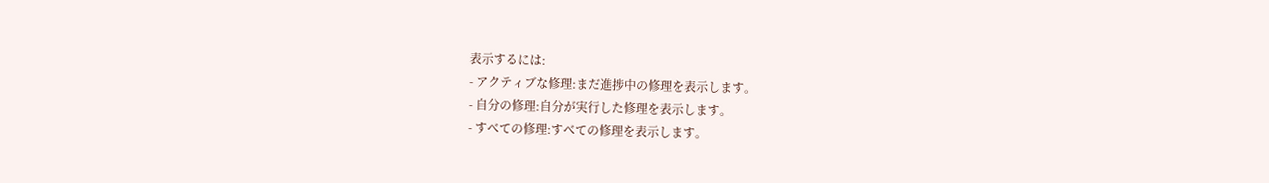表示するには:
- アクティブな修理:まだ進捗中の修理を表示します。
- 自分の修理:自分が実行した修理を表示します。
- すべての修理:すべての修理を表示します。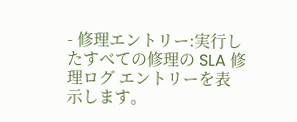- 修理エントリー:実行したすべての修理の SLA 修理ログ エントリーを表示します。